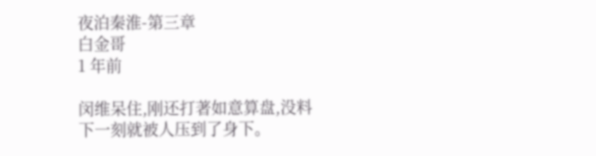夜泊秦淮-第三章
白金哥
1 年前

闵维呆住,刚还打著如意算盘,没料下一刻就被人压到了身下。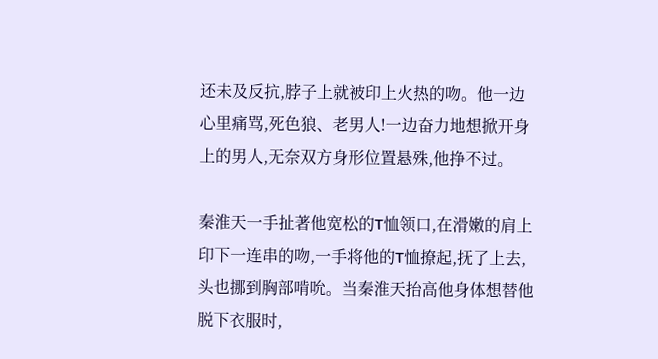还未及反抗,脖子上就被印上火热的吻。他一边心里痛骂,死色狼、老男人!一边奋力地想掀开身上的男人,无奈双方身形位置悬殊,他挣不过。

秦淮天一手扯著他宽松的T恤领口,在滑嫩的肩上印下一连串的吻,一手将他的T恤撩起,抚了上去,头也挪到胸部啃吮。当秦淮天抬高他身体想替他脱下衣服时,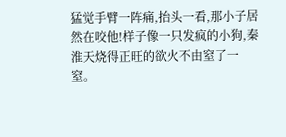猛觉手臂一阵痛,抬头一看,那小子居然在咬他!样子像一只发疯的小狗,秦淮天烧得正旺的欲火不由窒了一窒。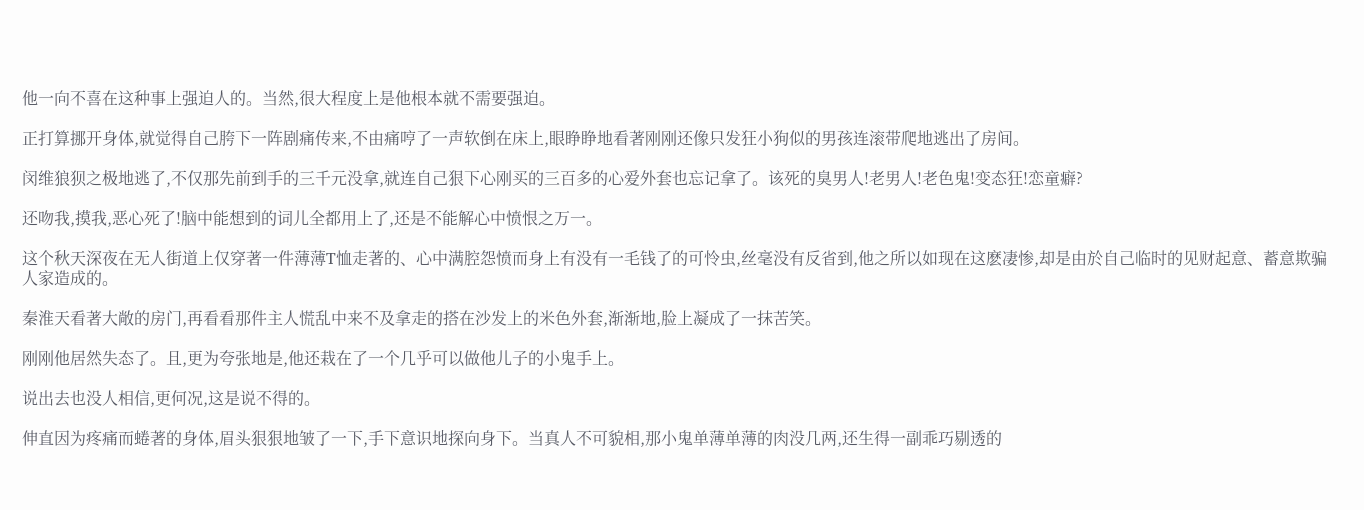他一向不喜在这种事上强迫人的。当然,很大程度上是他根本就不需要强迫。

正打算挪开身体,就觉得自己胯下一阵剧痛传来,不由痛哼了一声软倒在床上,眼睁睁地看著刚刚还像只发狂小狗似的男孩连滚带爬地逃出了房间。

闵维狼狈之极地逃了,不仅那先前到手的三千元没拿,就连自己狠下心刚买的三百多的心爱外套也忘记拿了。该死的臭男人!老男人!老色鬼!变态狂!恋童癖?

还吻我,摸我,恶心死了!脑中能想到的词儿全都用上了,还是不能解心中愤恨之万一。

这个秋天深夜在无人街道上仅穿著一件薄薄T恤走著的、心中满腔怨愤而身上有没有一毛钱了的可怜虫,丝毫没有反省到,他之所以如现在这麽凄惨,却是由於自己临时的见财起意、蓄意欺骗人家造成的。

秦淮天看著大敞的房门,再看看那件主人慌乱中来不及拿走的搭在沙发上的米色外套,渐渐地,脸上凝成了一抹苦笑。

刚刚他居然失态了。且,更为夸张地是,他还栽在了一个几乎可以做他儿子的小鬼手上。

说出去也没人相信,更何况,这是说不得的。

伸直因为疼痛而蜷著的身体,眉头狠狠地皱了一下,手下意识地探向身下。当真人不可貌相,那小鬼单薄单薄的肉没几两,还生得一副乖巧剔透的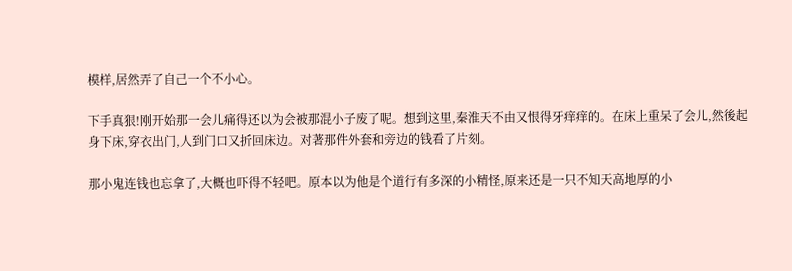模样,居然弄了自己一个不小心。

下手真狠!刚开始那一会儿痛得还以为会被那混小子废了呢。想到这里,秦淮天不由又恨得牙痒痒的。在床上重呆了会儿,然後起身下床,穿衣出门,人到门口又折回床边。对著那件外套和旁边的钱看了片刻。

那小鬼连钱也忘拿了,大概也吓得不轻吧。原本以为他是个道行有多深的小精怪,原来还是一只不知天高地厚的小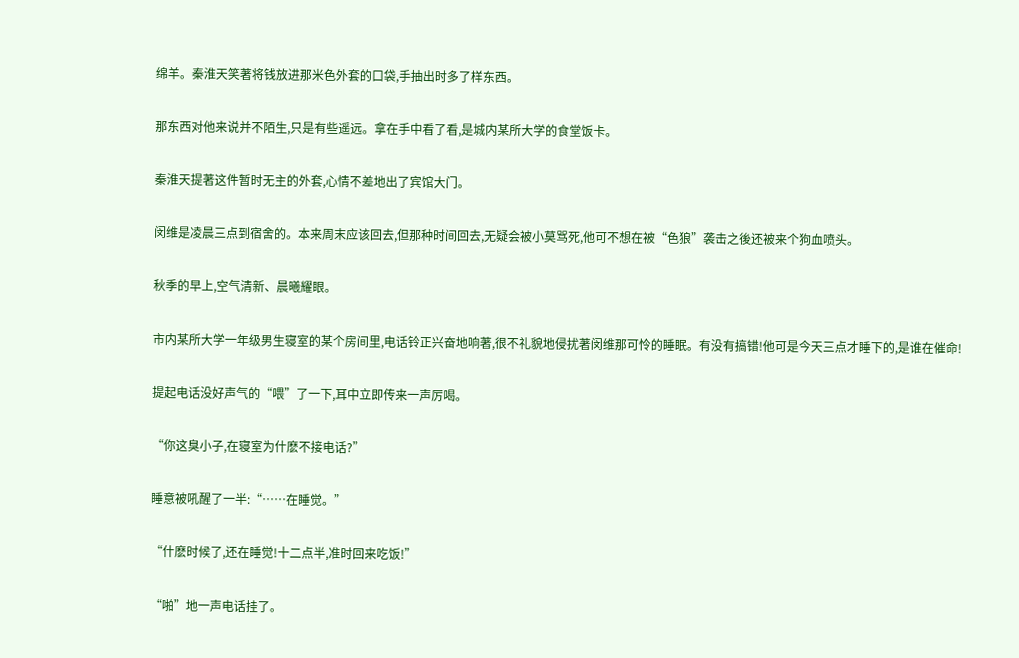绵羊。秦淮天笑著将钱放进那米色外套的口袋,手抽出时多了样东西。

那东西对他来说并不陌生,只是有些遥远。拿在手中看了看,是城内某所大学的食堂饭卡。

秦淮天提著这件暂时无主的外套,心情不差地出了宾馆大门。

闵维是凌晨三点到宿舍的。本来周末应该回去,但那种时间回去,无疑会被小莫骂死,他可不想在被“色狼”袭击之後还被来个狗血喷头。

秋季的早上,空气清新、晨曦耀眼。

市内某所大学一年级男生寝室的某个房间里,电话铃正兴奋地响著,很不礼貌地侵扰著闵维那可怜的睡眠。有没有搞错!他可是今天三点才睡下的,是谁在催命!

提起电话没好声气的“喂”了一下,耳中立即传来一声厉喝。

“你这臭小子,在寝室为什麽不接电话?”

睡意被吼醒了一半:“……在睡觉。”

“什麽时候了,还在睡觉!十二点半,准时回来吃饭!”

“啪”地一声电话挂了。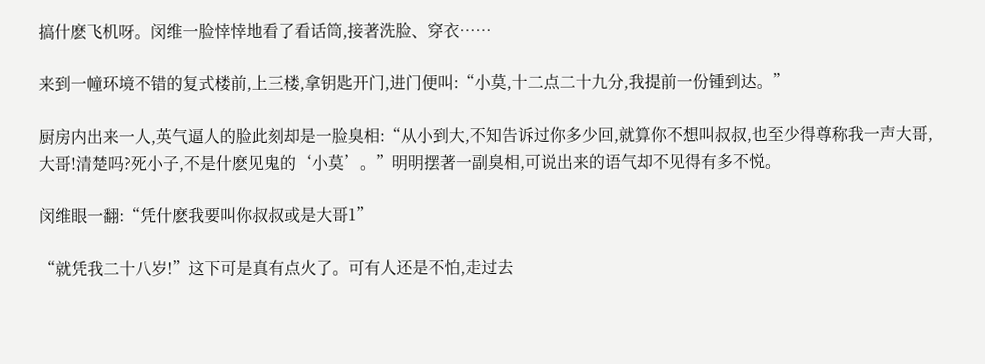搞什麽飞机呀。闵维一脸悻悻地看了看话筒,接著洗脸、穿衣……

来到一幢环境不错的复式楼前,上三楼,拿钥匙开门,进门便叫:“小莫,十二点二十九分,我提前一份锺到达。”

厨房内出来一人,英气逼人的脸此刻却是一脸臭相:“从小到大,不知告诉过你多少回,就算你不想叫叔叔,也至少得尊称我一声大哥,大哥!清楚吗?死小子,不是什麽见鬼的‘小莫’。”明明摆著一副臭相,可说出来的语气却不见得有多不悦。

闵维眼一翻:“凭什麽我要叫你叔叔或是大哥1”

“就凭我二十八岁!”这下可是真有点火了。可有人还是不怕,走过去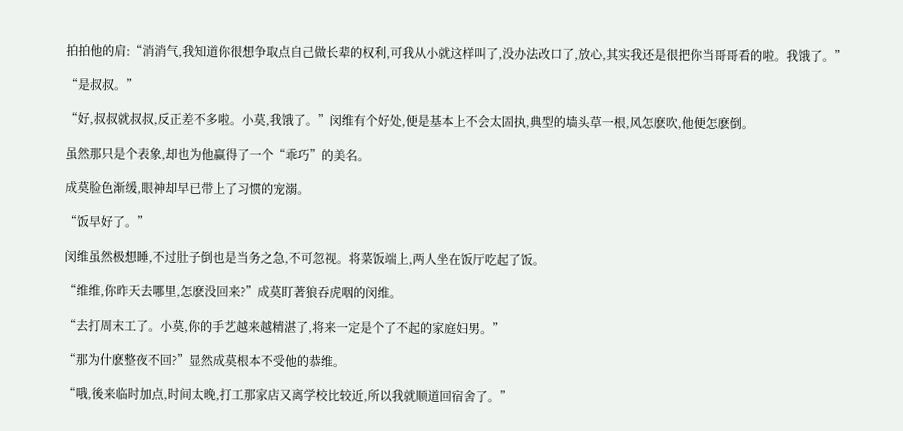拍拍他的肩:“消消气,我知道你很想争取点自己做长辈的权利,可我从小就这样叫了,没办法改口了,放心,其实我还是很把你当哥哥看的啦。我饿了。”

“是叔叔。”

“好,叔叔就叔叔,反正差不多啦。小莫,我饿了。”闵维有个好处,便是基本上不会太固执,典型的墙头草一根,风怎麽吹,他便怎麽倒。

虽然那只是个表象,却也为他赢得了一个“乖巧”的美名。

成莫脸色渐缓,眼神却早已带上了习惯的宠溺。

“饭早好了。”

闵维虽然极想睡,不过肚子倒也是当务之急,不可忽视。将菜饭端上,两人坐在饭厅吃起了饭。

“维维,你昨天去哪里,怎麽没回来?”成莫盯著狼吞虎咽的闵维。

“去打周末工了。小莫,你的手艺越来越精湛了,将来一定是个了不起的家庭妇男。”

“那为什麽整夜不回?”显然成莫根本不受他的恭维。

“哦,後来临时加点,时间太晚,打工那家店又离学校比较近,所以我就顺道回宿舍了。”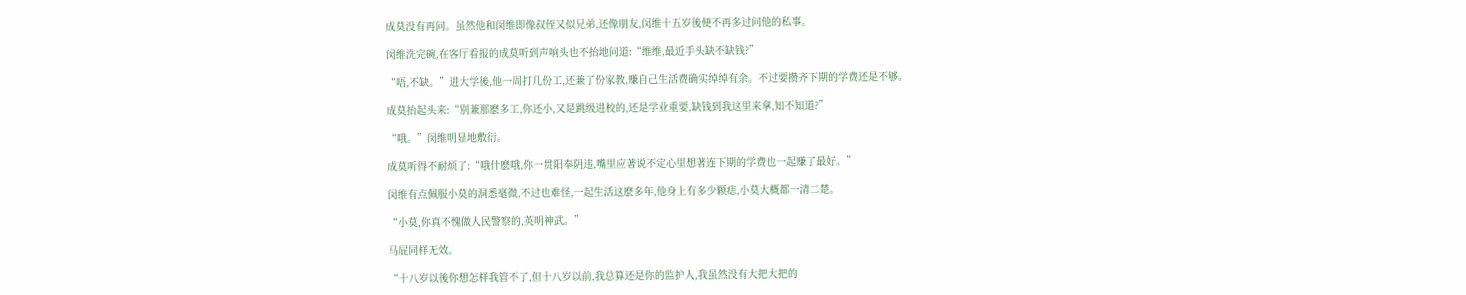成莫没有再问。虽然他和闵维即像叔侄又似兄弟,还像朋友,闵维十五岁後便不再多过问他的私事。

闵维洗完碗,在客厅看报的成莫听到声响头也不抬地问道:“维维,最近手头缺不缺钱?”

“唔,不缺。”进大学後,他一周打几份工,还兼了份家教,赚自己生活费确实绰绰有余。不过要攒齐下期的学费还是不够。

成莫抬起头来:“别兼那麽多工,你还小,又是跳级进校的,还是学业重要,缺钱到我这里来拿,知不知道?”

“哦。”闵维明显地敷衍。

成莫听得不耐烦了:“哦什麽哦,你一贯阳奉阴违,嘴里应著说不定心里想著连下期的学费也一起赚了最好。”

闵维有点佩服小莫的洞悉毫微,不过也难怪,一起生活这麽多年,他身上有多少颗痣,小莫大概都一清二楚。

“小莫,你真不愧做人民警察的,英明神武。”

马屁同样无效。

“十八岁以後你想怎样我管不了,但十八岁以前,我总算还是你的监护人,我虽然没有大把大把的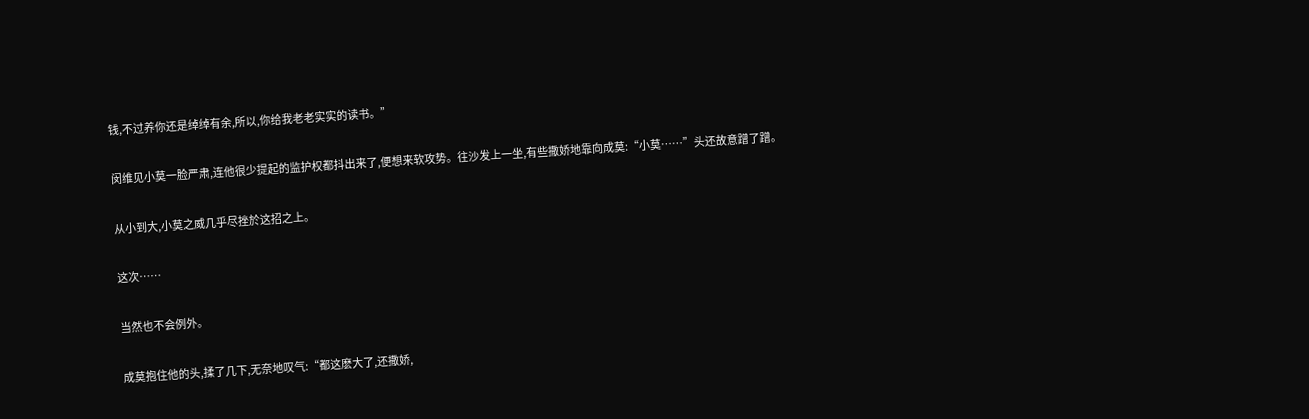钱,不过养你还是绰绰有余,所以,你给我老老实实的读书。”

闵维见小莫一脸严肃,连他很少提起的监护权都抖出来了,便想来软攻势。往沙发上一坐,有些撒娇地靠向成莫:“小莫……”头还故意蹭了蹭。

从小到大,小莫之威几乎尽挫於这招之上。

这次……

当然也不会例外。

成莫抱住他的头,揉了几下,无奈地叹气:“都这麽大了,还撒娇,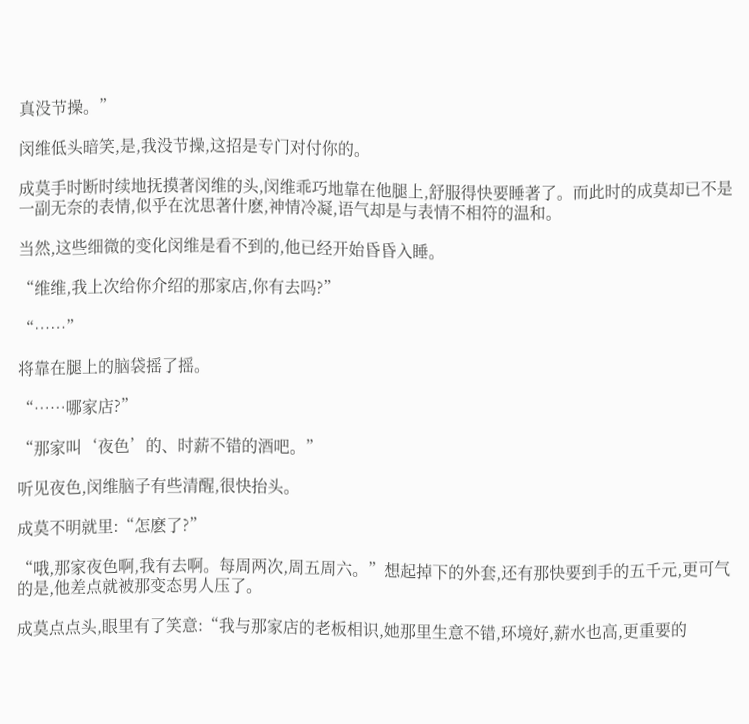真没节操。”

闵维低头暗笑,是,我没节操,这招是专门对付你的。

成莫手时断时续地抚摸著闵维的头,闵维乖巧地靠在他腿上,舒服得快要睡著了。而此时的成莫却已不是一副无奈的表情,似乎在沈思著什麽,神情冷凝,语气却是与表情不相符的温和。

当然,这些细微的变化闵维是看不到的,他已经开始昏昏入睡。

“维维,我上次给你介绍的那家店,你有去吗?”

“……”

将靠在腿上的脑袋摇了摇。

“……哪家店?”

“那家叫‘夜色’的、时薪不错的酒吧。”

听见夜色,闵维脑子有些清醒,很快抬头。

成莫不明就里:“怎麽了?”

“哦,那家夜色啊,我有去啊。每周两次,周五周六。”想起掉下的外套,还有那快要到手的五千元,更可气的是,他差点就被那变态男人压了。

成莫点点头,眼里有了笑意:“我与那家店的老板相识,她那里生意不错,环境好,薪水也高,更重要的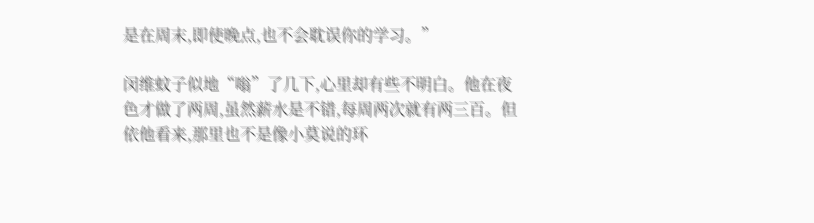是在周末,即使晚点,也不会耽误你的学习。”

闵维蚊子似地“嗡”了几下,心里却有些不明白。他在夜色才做了两周,虽然薪水是不错,每周两次就有两三百。但依他看来,那里也不是像小莫说的环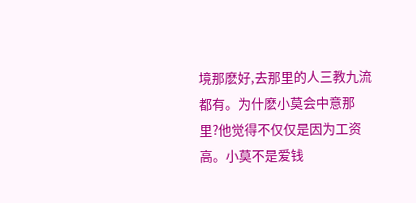境那麽好,去那里的人三教九流都有。为什麽小莫会中意那里?他觉得不仅仅是因为工资高。小莫不是爱钱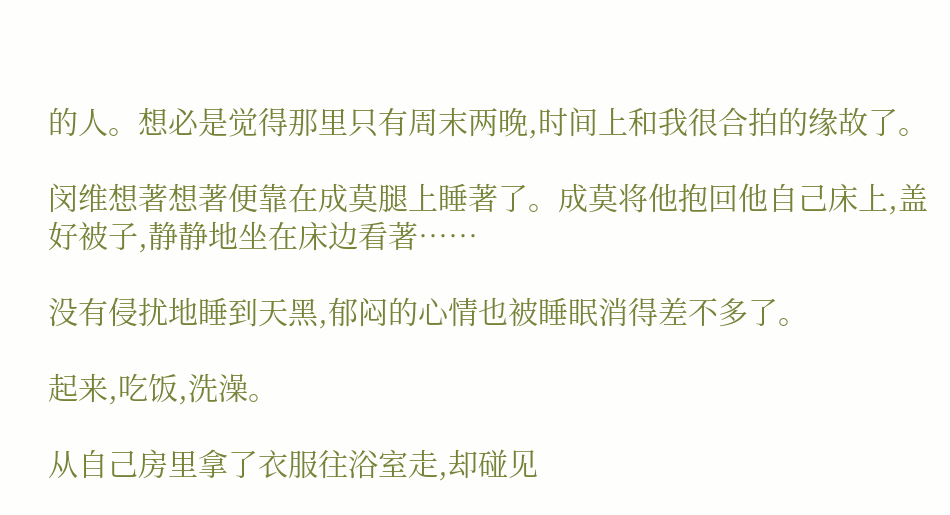的人。想必是觉得那里只有周末两晚,时间上和我很合拍的缘故了。

闵维想著想著便靠在成莫腿上睡著了。成莫将他抱回他自己床上,盖好被子,静静地坐在床边看著……

没有侵扰地睡到天黑,郁闷的心情也被睡眠消得差不多了。

起来,吃饭,洗澡。

从自己房里拿了衣服往浴室走,却碰见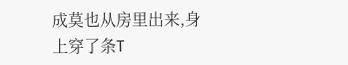成莫也从房里出来,身上穿了条T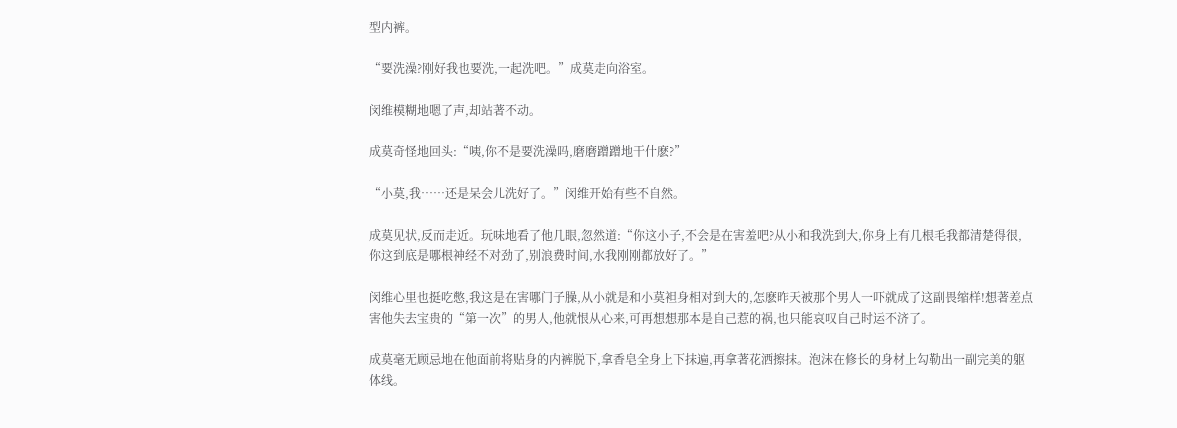型内裤。

“要洗澡?刚好我也要洗,一起洗吧。”成莫走向浴室。

闵维模糊地嗯了声,却站著不动。

成莫奇怪地回头:“咦,你不是要洗澡吗,磨磨蹭蹭地干什麽?”

“小莫,我……还是呆会儿洗好了。”闵维开始有些不自然。

成莫见状,反而走近。玩味地看了他几眼,忽然道:“你这小子,不会是在害羞吧?从小和我洗到大,你身上有几根毛我都清楚得很,你这到底是哪根神经不对劲了,别浪费时间,水我刚刚都放好了。”

闵维心里也挺吃憋,我这是在害哪门子臊,从小就是和小莫袒身相对到大的,怎麽昨天被那个男人一吓就成了这副畏缩样!想著差点害他失去宝贵的“第一次”的男人,他就恨从心来,可再想想那本是自己惹的祸,也只能哀叹自己时运不济了。

成莫毫无顾忌地在他面前将贴身的内裤脱下,拿香皂全身上下抹遍,再拿著花洒擦抹。泡沫在修长的身材上勾勒出一副完美的躯体线。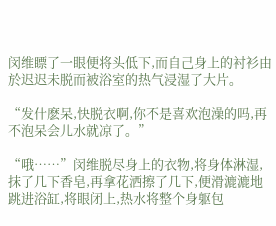闵维瞟了一眼便将头低下,而自己身上的衬衫由於迟迟未脱而被浴室的热气浸湿了大片。

“发什麽呆,快脱衣啊,你不是喜欢泡澡的吗,再不泡呆会儿水就凉了。”

“哦……”闵维脱尽身上的衣物,将身体淋湿,抹了几下香皂,再拿花洒擦了几下,便滑漉漉地跳进浴缸,将眼闭上,热水将整个身躯包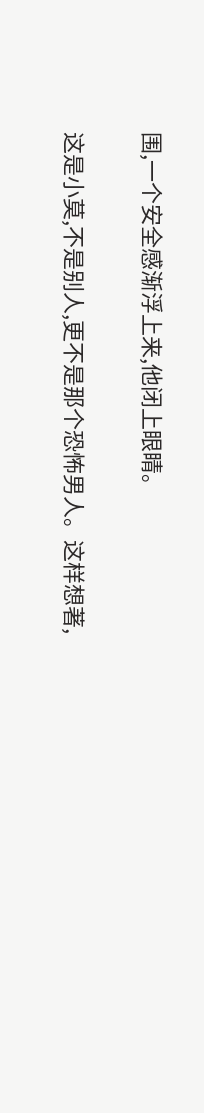围,一个安全感渐浮上来,他闭上眼睛。

这是小莫,不是别人,更不是那个恐怖男人。这样想著,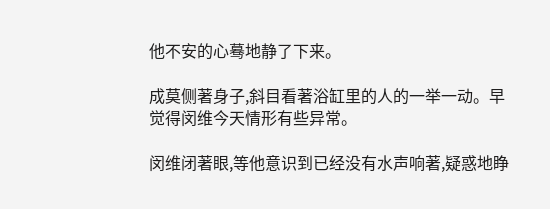他不安的心蓦地静了下来。

成莫侧著身子,斜目看著浴缸里的人的一举一动。早觉得闵维今天情形有些异常。

闵维闭著眼,等他意识到已经没有水声响著,疑惑地睁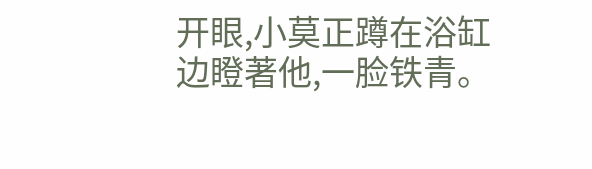开眼,小莫正蹲在浴缸边瞪著他,一脸铁青。